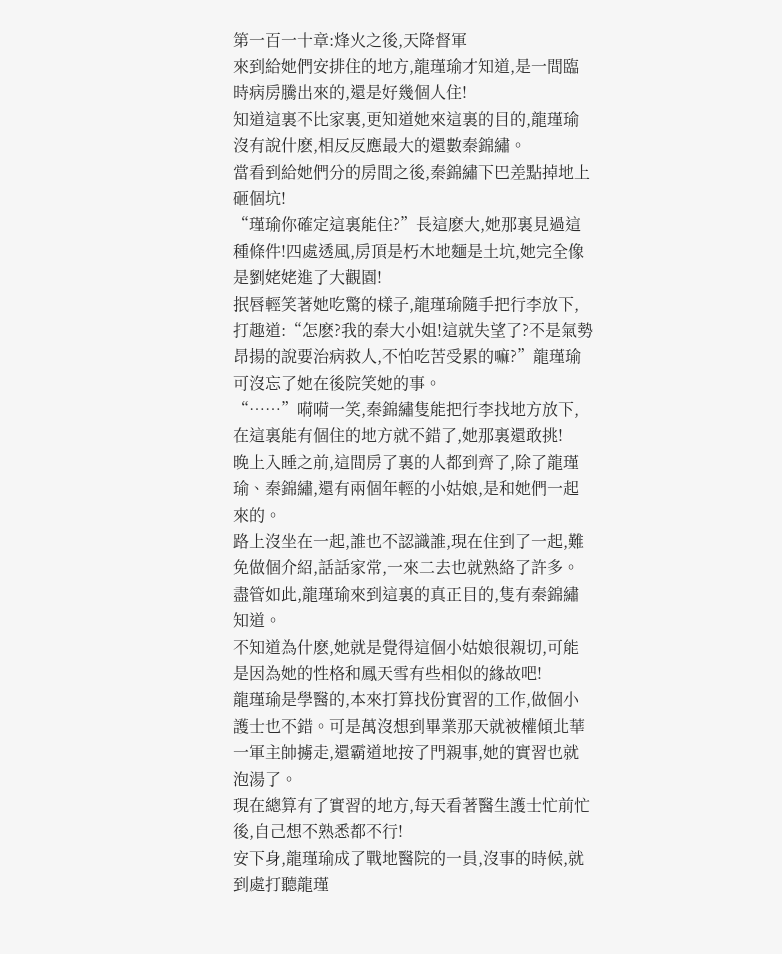第一百一十章:烽火之後,天降督軍
來到給她們安排住的地方,龍瑾瑜才知道,是一間臨時病房騰出來的,還是好幾個人住!
知道這裏不比家裏,更知道她來這裏的目的,龍瑾瑜沒有說什麽,相反反應最大的還數秦錦繡。
當看到給她們分的房間之後,秦錦繡下巴差點掉地上砸個坑!
“瑾瑜你確定這裏能住?”長這麽大,她那裏見過這種條件!四處透風,房頂是朽木地麵是土坑,她完全像是劉姥姥進了大觀園!
抿唇輕笑著她吃驚的樣子,龍瑾瑜隨手把行李放下,打趣道:“怎麽?我的秦大小姐!這就失望了?不是氣勢昂揚的說要治病救人,不怕吃苦受累的嘛?”龍瑾瑜可沒忘了她在後院笑她的事。
“……”嗬嗬一笑,秦錦繡隻能把行李找地方放下,在這裏能有個住的地方就不錯了,她那裏還敢挑!
晚上入睡之前,這間房了裏的人都到齊了,除了龍瑾瑜、秦錦繡,還有兩個年輕的小姑娘,是和她們一起來的。
路上沒坐在一起,誰也不認識誰,現在住到了一起,難免做個介紹,話話家常,一來二去也就熟絡了許多。
盡管如此,龍瑾瑜來到這裏的真正目的,隻有秦錦繡知道。
不知道為什麽,她就是覺得這個小姑娘很親切,可能是因為她的性格和鳳天雪有些相似的緣故吧!
龍瑾瑜是學醫的,本來打算找份實習的工作,做個小護士也不錯。可是萬沒想到畢業那天就被權傾北華一軍主帥擄走,還霸道地按了門親事,她的實習也就泡湯了。
現在總算有了實習的地方,每天看著醫生護士忙前忙後,自己想不熟悉都不行!
安下身,龍瑾瑜成了戰地醫院的一員,沒事的時候,就到處打聽龍瑾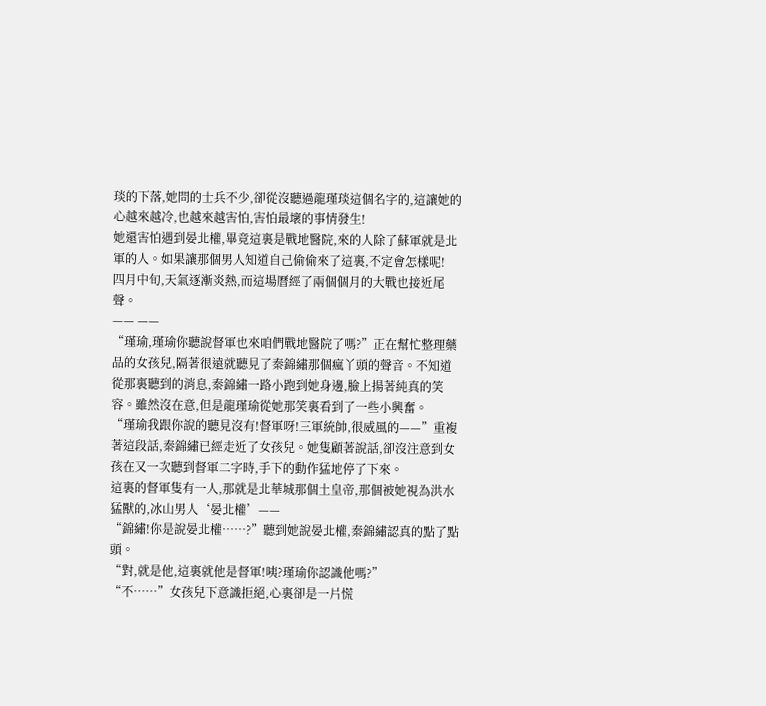琰的下落,她問的士兵不少,卻從沒聽過龍瑾琰這個名字的,這讓她的心越來越冷,也越來越害怕,害怕最壞的事情發生!
她還害怕遇到晏北權,畢竟這裏是戰地醫院,來的人除了蘇軍就是北軍的人。如果讓那個男人知道自己偷偷來了這裏,不定會怎樣呢!
四月中旬,天氣逐漸炎熱,而這場曆經了兩個個月的大戰也接近尾聲。
—— ——
“瑾瑜,瑾瑜你聽說督軍也來咱們戰地醫院了嗎?”正在幫忙整理藥品的女孩兒,隔著很遠就聽見了秦錦繡那個瘋丫頭的聲音。不知道從那裏聽到的消息,秦錦繡一路小跑到她身邊,臉上揚著純真的笑容。雖然沒在意,但是龍瑾瑜從她那笑裏看到了一些小興奮。
“瑾瑜我跟你說的聽見沒有!督軍呀!三軍統帥,很威風的——”重複著這段話,秦錦繡已經走近了女孩兒。她隻顧著說話,卻沒注意到女孩在又一次聽到督軍二字時,手下的動作猛地停了下來。
這裏的督軍隻有一人,那就是北華城那個土皇帝,那個被她視為洪水猛獸的,冰山男人‘晏北權’——
“錦繡!你是說晏北權……?”聽到她說晏北權,秦錦繡認真的點了點頭。
“對,就是他,這裏就他是督軍!咦?瑾瑜你認識他嗎?”
“不……”女孩兒下意識拒絕,心裏卻是一片慌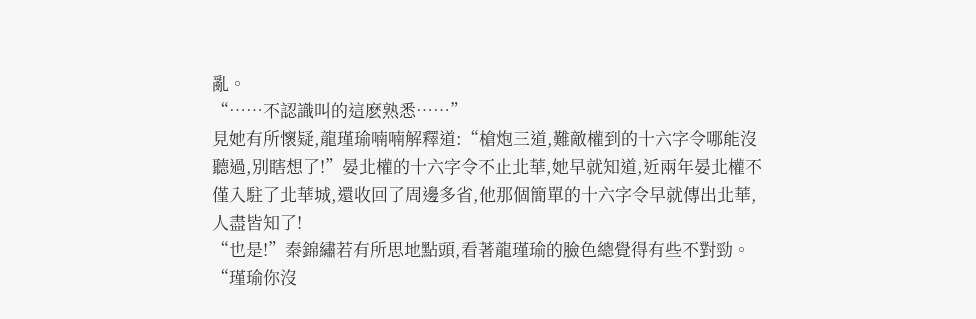亂。
“……不認識叫的這麽熟悉……”
見她有所懷疑,龍瑾瑜喃喃解釋道:“槍炮三道,難敵權到的十六字令哪能沒聽過,別瞎想了!”晏北權的十六字令不止北華,她早就知道,近兩年晏北權不僅入駐了北華城,還收回了周邊多省,他那個簡單的十六字令早就傳出北華,人盡皆知了!
“也是!”秦錦繡若有所思地點頭,看著龍瑾瑜的臉色總覺得有些不對勁。
“瑾瑜你沒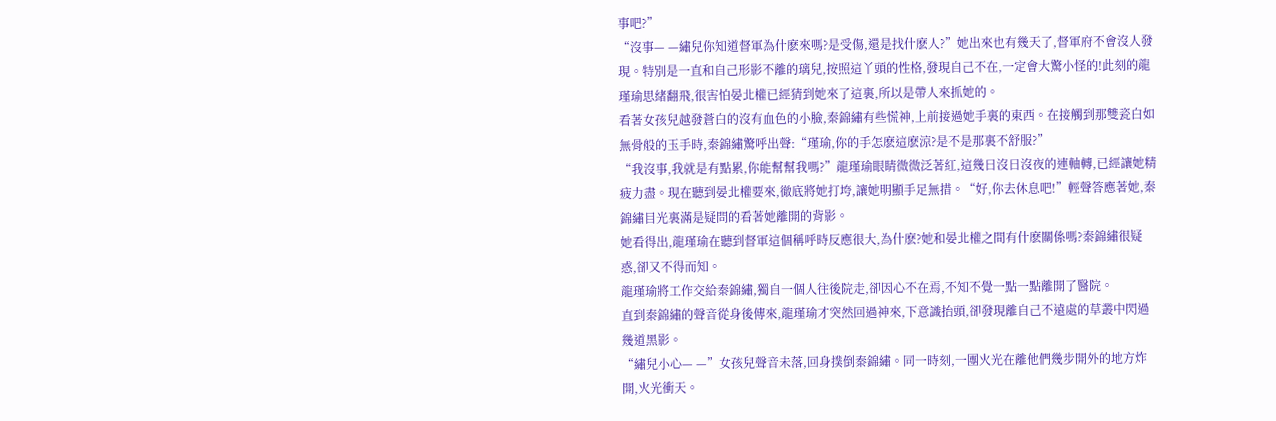事吧?”
“沒事— —繡兒你知道督軍為什麽來嗎?是受傷,還是找什麽人?”她出來也有幾天了,督軍府不會沒人發現。特別是一直和自己形影不離的璃兒,按照這丫頭的性格,發現自己不在,一定會大驚小怪的!此刻的龍瑾瑜思緒翻飛,很害怕晏北權已經猜到她來了這裏,所以是帶人來抓她的。
看著女孩兒越發蒼白的沒有血色的小臉,秦錦繡有些慌神,上前接過她手裏的東西。在接觸到那雙瓷白如無骨般的玉手時,秦錦繡驚呼出聲:“瑾瑜,你的手怎麽這麽涼?是不是那裏不舒服?”
“我沒事,我就是有點累,你能幫幫我嗎?”龍瑾瑜眼睛微微泛著紅,這幾日沒日沒夜的連軸轉,已經讓她精疲力盡。現在聽到晏北權要來,徹底將她打垮,讓她明顯手足無措。“好,你去休息吧!”輕聲答應著她,秦錦繡目光裏滿是疑問的看著她離開的背影。
她看得出,龍瑾瑜在聽到督軍這個稱呼時反應很大,為什麽?她和晏北權之間有什麽關係嗎?秦錦繡很疑惑,卻又不得而知。
龍瑾瑜將工作交給秦錦繡,獨自一個人往後院走,卻因心不在焉,不知不覺一點一點離開了醫院。
直到秦錦繡的聲音從身後傳來,龍瑾瑜才突然回過神來,下意識抬頭,卻發現離自己不遠處的草叢中閃過幾道黑影。
“繡兒小心— —”女孩兒聲音未落,回身撲倒秦錦繡。同一時刻,一團火光在離他們幾步開外的地方炸開,火光衝天。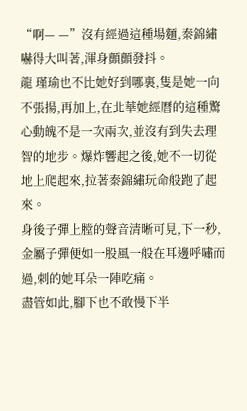“啊— —”沒有經過這種場麵,秦錦繡嚇得大叫著,渾身顫顫發抖。
龍 瑾瑜也不比她好到哪裏,隻是她一向不張揚,再加上,在北華她經曆的這種驚心動魄不是一次兩次,並沒有到失去理智的地步。爆炸響起之後,她不一切從地上爬起來,拉著秦錦繡玩命般跑了起來。
身後子彈上膛的聲音清晰可見,下一秒,金屬子彈便如一股風一般在耳邊呼嘯而過,刺的她耳朵一陣吃痛。
盡管如此,腳下也不敢慢下半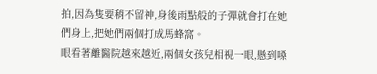拍,因為隻要稍不留神,身後雨點般的子彈就會打在她們身上,把她們兩個打成馬蜂窩。
眼看著離醫院越來越近,兩個女孩兒相視一眼,懸到嗓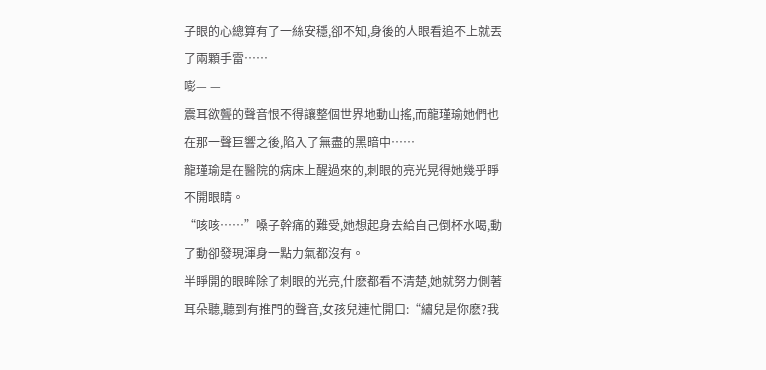子眼的心總算有了一絲安穩,卻不知,身後的人眼看追不上就丟了兩顆手雷……
嘭— —
震耳欲聾的聲音恨不得讓整個世界地動山搖,而龍瑾瑜她們也在那一聲巨響之後,陷入了無盡的黑暗中……
龍瑾瑜是在醫院的病床上醒過來的,刺眼的亮光晃得她幾乎睜不開眼睛。
“咳咳……”嗓子幹痛的難受,她想起身去給自己倒杯水喝,動了動卻發現渾身一點力氣都沒有。
半睜開的眼眸除了刺眼的光亮,什麽都看不清楚,她就努力側著耳朵聽,聽到有推門的聲音,女孩兒連忙開口:“繡兒是你麽?我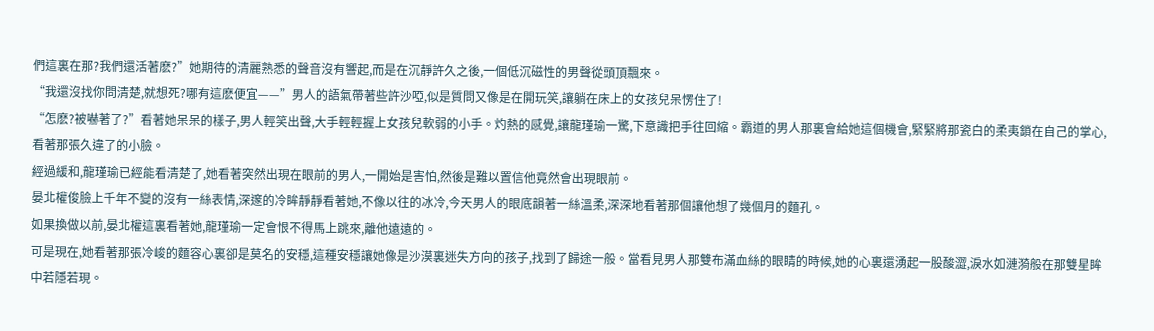們這裏在那?我們還活著麽?”她期待的清麗熟悉的聲音沒有響起,而是在沉靜許久之後,一個低沉磁性的男聲從頭頂飄來。
“我還沒找你問清楚,就想死?哪有這麽便宜——”男人的語氣帶著些許沙啞,似是質問又像是在開玩笑,讓躺在床上的女孩兒呆愣住了!
“怎麽?被嚇著了?”看著她呆呆的樣子,男人輕笑出聲,大手輕輕握上女孩兒軟弱的小手。灼熱的感覺,讓龍瑾瑜一驚,下意識把手往回縮。霸道的男人那裏會給她這個機會,緊緊將那瓷白的柔夷鎖在自己的掌心,看著那張久違了的小臉。
經過緩和,龍瑾瑜已經能看清楚了,她看著突然出現在眼前的男人,一開始是害怕,然後是難以置信他竟然會出現眼前。
晏北權俊臉上千年不變的沒有一絲表情,深邃的冷眸靜靜看著她,不像以往的冰冷,今天男人的眼底韻著一絲溫柔,深深地看著那個讓他想了幾個月的麵孔。
如果換做以前,晏北權這裏看著她,龍瑾瑜一定會恨不得馬上跳來,離他遠遠的。
可是現在,她看著那張冷峻的麵容心裏卻是莫名的安穩,這種安穩讓她像是沙漠裏迷失方向的孩子,找到了歸途一般。當看見男人那雙布滿血絲的眼睛的時候,她的心裏還湧起一股酸澀,淚水如漣漪般在那雙星眸中若隱若現。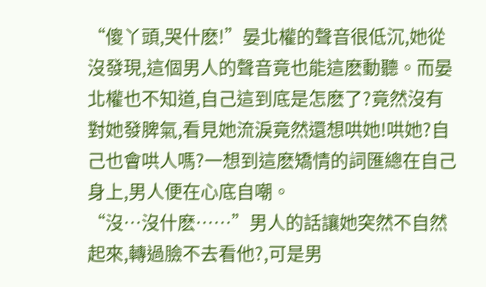“傻丫頭,哭什麽!”晏北權的聲音很低沉,她從沒發現,這個男人的聲音竟也能這麽動聽。而晏北權也不知道,自己這到底是怎麽了?竟然沒有對她發脾氣,看見她流淚竟然還想哄她!哄她?自己也會哄人嗎?一想到這麽矯情的詞匯總在自己身上,男人便在心底自嘲。
“沒…沒什麽……”男人的話讓她突然不自然起來,轉過臉不去看他?,可是男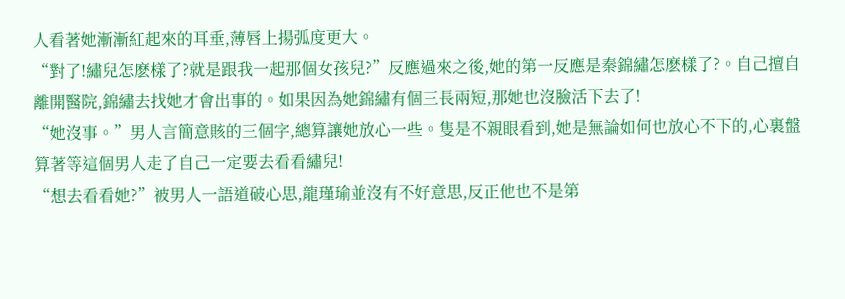人看著她漸漸紅起來的耳垂,薄唇上揚弧度更大。
“對了!繡兒怎麽樣了?就是跟我一起那個女孩兒?”反應過來之後,她的第一反應是秦錦繡怎麽樣了?。自己擅自離開醫院,錦繡去找她才會出事的。如果因為她錦繡有個三長兩短,那她也沒臉活下去了!
“她沒事。”男人言簡意賅的三個字,總算讓她放心一些。隻是不親眼看到,她是無論如何也放心不下的,心裏盤算著等這個男人走了自己一定要去看看繡兒!
“想去看看她?”被男人一語道破心思,龍瑾瑜並沒有不好意思,反正他也不是第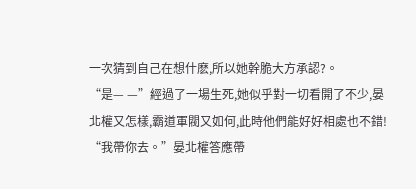一次猜到自己在想什麽,所以她幹脆大方承認?。
“是— —”經過了一場生死,她似乎對一切看開了不少,晏北權又怎樣,霸道軍閥又如何,此時他們能好好相處也不錯!
“我帶你去。”晏北權答應帶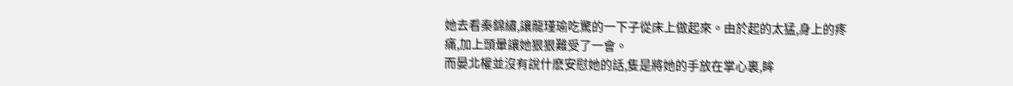她去看秦錦繡,讓龍瑾瑜吃驚的一下子從床上做起來。由於起的太猛,身上的疼痛,加上頭暈讓她狠狠難受了一會。
而晏北權並沒有說什麽安慰她的話,隻是將她的手放在掌心裏,眸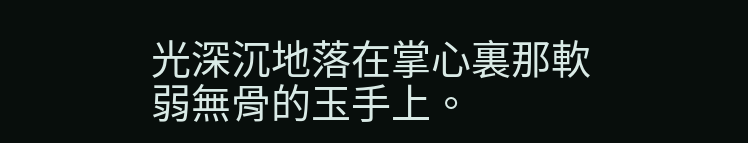光深沉地落在掌心裏那軟弱無骨的玉手上。